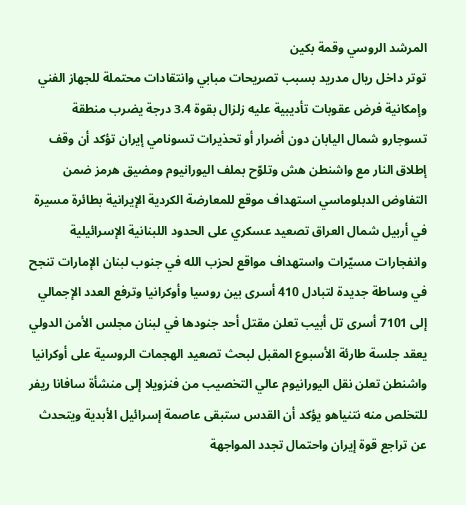المرشد الروسي وقمة بكين
توتر داخل ريال مدريد بسبب تصريحات مبابي وانتقادات محتملة للجهاز الفني وإمكانية فرض عقوبات تأديبية عليه زلزال بقوة 3.4 درجة يضرب منطقة تسوجارو شمال اليابان دون أضرار أو تحذيرات تسونامي إيران تؤكد أن وقف إطلاق النار مع واشنطن هش وتلوّح بملف اليورانيوم ومضيق هرمز ضمن التفاوض الدبلوماسي استهداف موقع للمعارضة الكردية الإيرانية بطائرة مسيرة في أربيل شمال العراق تصعيد عسكري على الحدود اللبنانية الإسرائيلية وانفجارات مسيّرات واستهداف مواقع لحزب الله في جنوب لبنان الإمارات تنجح في وساطة جديدة لتبادل 410 أسرى بين روسيا وأوكرانيا وترفع العدد الإجمالي إلى 7101 أسرى تل أبيب تعلن مقتل أحد جنودها في لبنان مجلس الأمن الدولي يعقد جلسة طارئة الأسبوع المقبل لبحث تصعيد الهجمات الروسية على أوكرانيا واشنطن تعلن نقل اليورانيوم عالي التخصيب من فنزويلا إلى منشأة سافانا ريفر للتخلص منه نتنياهو يؤكد أن القدس ستبقى عاصمة إسرائيل الأبدية ويتحدث عن تراجع قوة إيران واحتمال تجدد المواجهة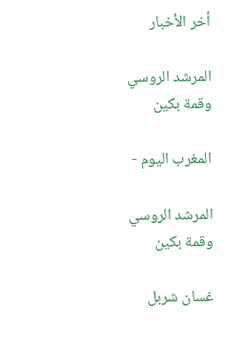أخر الأخبار

المرشد الروسي وقمة بكين

المغرب اليوم -

المرشد الروسي وقمة بكين

غسان شربل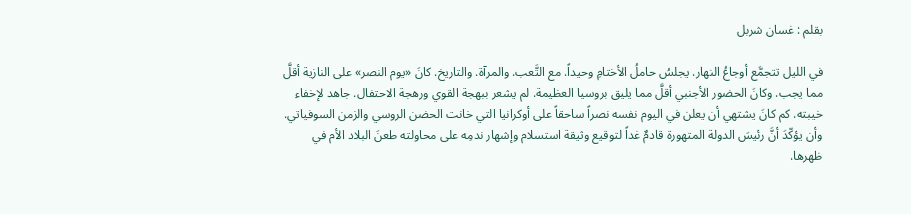بقلم : غسان شربل

في الليل تتجمَّع أوجاعُ النهار. يجلسُ حاملُ الأختامِ وحيداً. مع التَّعب. والمرآة. والتاريخ. كانَ «يوم النصر» على النازية أقلَّ مما يجب. وكانَ الحضور الأجنبي أقلَّ مما يليق بروسيا العظيمة. لم يشعر ببهجة القوي ورهجة الاحتفال. جاهد لإخفاء خيبته. كم كانَ يشتهي أن يعلن في اليوم نفسه نصراً ساحقاً على أوكرانيا التي خانت الحضن الروسي والزمن السوفياتي. وأن يؤكّدَ أنَّ رئيسَ الدولة المتهورة قادمٌ غداً لتوقيع وثيقة استسلام وإشهار ندمِه على محاولته طعنَ البلاد الأم في ظهرها.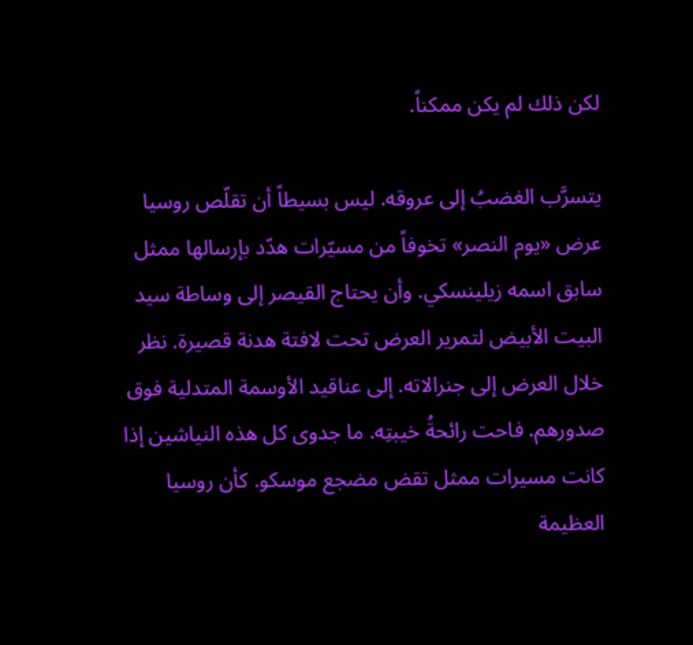لكن ذلك لم يكن ممكناً.

يتسرَّب الغضبُ إلى عروقه. ليس بسيطاً أن تقلّص روسيا عرض «يوم النصر» تخوفاً من مسيّرات هدّد بإرسالها ممثل سابق اسمه زيلينسكي. وأن يحتاج القيصر إلى وساطة سيد البيت الأبيض لتمرير العرض تحت لافتة هدنة قصيرة. نظر خلال العرض إلى جنرالاته. إلى عناقيد الأوسمة المتدلية فوق صدورهم. فاحت رائحةُ خيبتِه. ما جدوى كل هذه النياشين إذا كانت مسيرات ممثل تقض مضجع موسكو. كأن روسيا العظيمة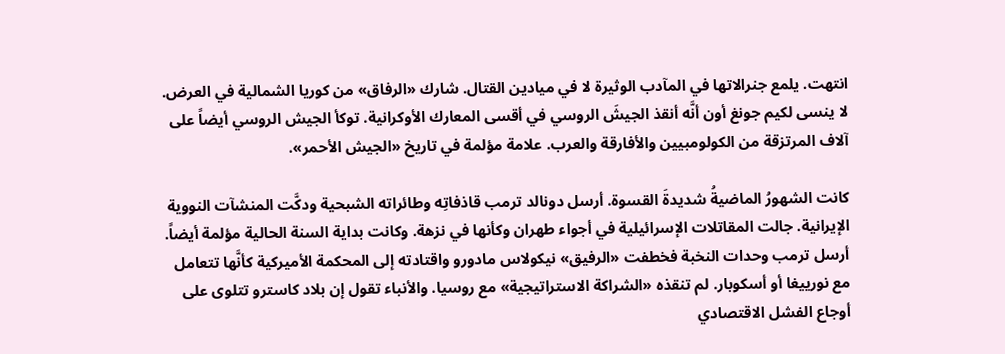انتهت. يلمع جنرالاتها في المآدب الوثيرة لا في ميادين القتال. شارك «الرفاق» من كوريا الشمالية في العرض. لا ينسى لكيم جونغ أون أنَّه أنقذ الجيشَ الروسي في أقسى المعارك الأوكرانية. توكأ الجيش الروسي أيضاً على آلاف المرتزقة من الكولومبيين والأفارقة والعرب. علامة مؤلمة في تاريخ «الجيش الأحمر».

كانت الشهورُ الماضيةُ شديدةَ القسوة. أرسل دونالد ترمب قاذفاتِه وطائراته الشبحية ودكَّت المنشآت النووية الإيرانية. جالت المقاتلات الإسرائيلية في أجواء طهران وكأنها في نزهة. وكانت بداية السنة الحالية مؤلمة أيضاً. أرسل ترمب وحدات النخبة فخطفت «الرفيق» نيكولاس مادورو واقتادته إلى المحكمة الأميركية كأنَّها تتعامل مع نورييغا أو أسكوبار. لم تنقذه «الشراكة الاستراتيجية» مع روسيا. والأنباء تقول إن بلاد كاسترو تتلوى على أوجاع الفشل الاقتصادي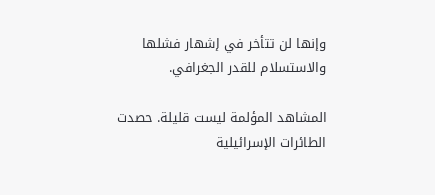وإنها لن تتأخر في إشهار فشلها والاستسلام للقدر الجغرافي.

المشاهد المؤلمة ليست قليلة. حصدت الطائرات الإسرائيلية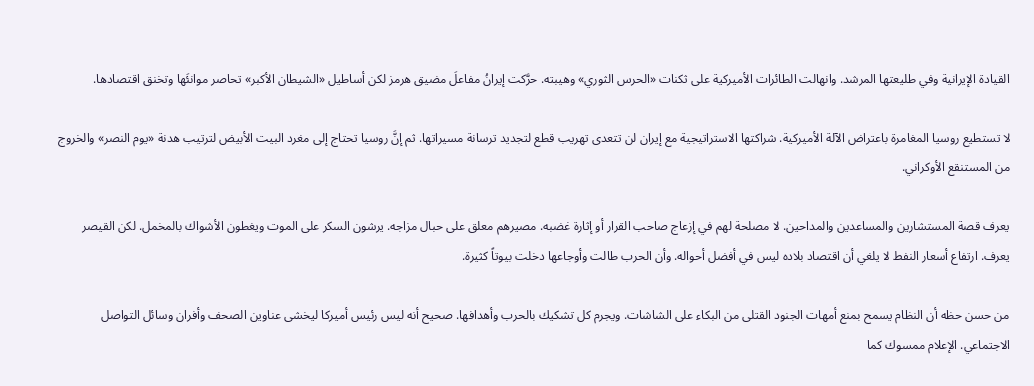القيادة الإيرانية وفي طليعتها المرشد. وانهالت الطائرات الأميركية على ثكنات «الحرس الثوري» وهيبته. حرَّكت إيرانُ مفاعلَ مضيق هرمز لكن أساطيل «الشيطان الأكبر» تحاصر موانئَها وتخنق اقتصادها.

لا تستطيع روسيا المغامرة باعتراض الآلة الأميركية. شراكتها الاستراتيجية مع إيران لن تتعدى تهريب قطع لتجديد ترسانة مسيراتها. ثم إنَّ روسيا تحتاج إلى مغرد البيت الأبيض لترتيب هدنة «يوم النصر» والخروج من المستنقع الأوكراني.

يعرف قصة المستشارين والمساعدين والمداحين. لا مصلحة لهم في إزعاج صاحب القرار أو إثارة غضبه. مصيرهم معلق على حبال مزاجه. يرشون السكر على الموت ويغطون الأشواك بالمخمل. لكن القيصر يعرف. ارتفاع أسعار النفط لا يلغي أن اقتصاد بلاده ليس في أفضل أحواله. وأن الحرب طالت وأوجاعها دخلت بيوتاً كثيرة.

من حسن حظه أن النظام يسمح بمنع أمهات الجنود القتلى من البكاء على الشاشات. ويجرم كل تشكيك بالحرب وأهدافها. صحيح أنه ليس رئيس أميركا ليخشى عناوين الصحف وأفران وسائل التواصل الاجتماعي. الإعلام ممسوك كما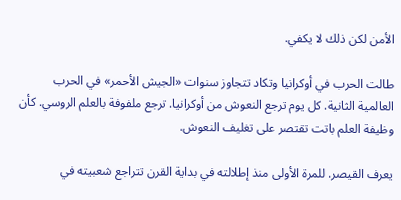الأمن لكن ذلك لا يكفي.

طالت الحرب في أوكرانيا وتكاد تتجاوز سنوات «الجيش الأحمر» في الحرب العالمية الثانية. كل يوم ترجع النعوش من أوكرانيا. ترجع ملفوفة بالعلم الروسي. كأن وظيفة العلم باتت تقتصر على تغليف النعوش.

يعرف القيصر. للمرة الأولى منذ إطلالته في بداية القرن تتراجع شعبيته في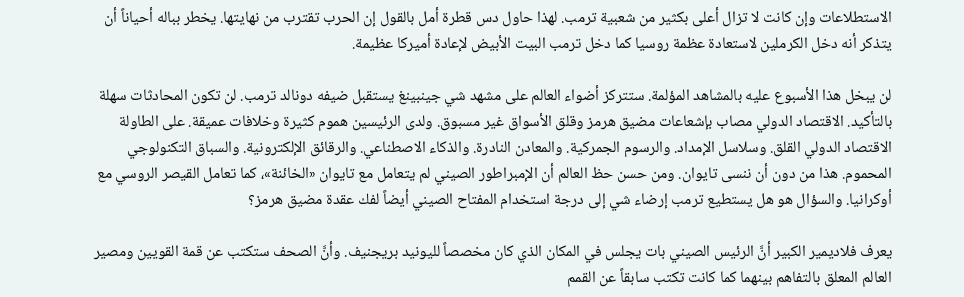الاستطلاعات وإن كانت لا تزال أعلى بكثير من شعبية ترمب. لهذا حاول دس قطرة أمل بالقول إن الحرب تقترب من نهايتها. يخطر بباله أحياناً أن يتذكر أنه دخل الكرملين لاستعادة عظمة روسيا كما دخل ترمب البيت الأبيض لإعادة أميركا عظيمة.

لن يبخل هذا الأسبوع عليه بالمشاهد المؤلمة. ستتركز أضواء العالم على مشهد شي جينبينغ يستقبل ضيفه دونالد ترمب. لن تكون المحادثات سهلة بالتأكيد. الاقتصاد الدولي مصاب بإشعاعات مضيق هرمز وقلق الأسواق غير مسبوق. ولدى الرئيسين هموم كثيرة وخلافات عميقة. على الطاولة الاقتصاد الدولي القلق. وسلاسل الإمداد. والرسوم الجمركية. والمعادن النادرة. والذكاء الاصطناعي. والرقائق الإلكترونية. والسباق التكنولوجي المحموم. هذا من دون أن ننسى تايوان. ومن حسن حظ العالم أن الإمبراطور الصيني لم يتعامل مع تايوان «الخائنة»، كما تعامل القيصر الروسي مع أوكرانيا. والسؤال هو هل يستطيع ترمب إرضاء شي إلى درجة استخدام المفتاح الصيني أيضاً لفك عقدة مضيق هرمز؟

يعرف فلاديمير الكبير أنَّ الرئيس الصيني بات يجلس في المكان الذي كان مخصصاً لليونيد بريجنيف. وأنَّ الصحف ستكتب عن قمة القويين ومصير العالم المعلق بالتفاهم بينهما كما كانت تكتب سابقاً عن القمم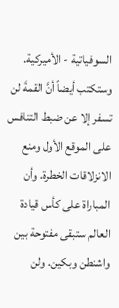السوفياتية - الأميركية. وستكتب أيضاً أنَّ القمةَ لن تسفر إلا عن ضبط التنافس على الموقع الأول ومنع الانزلاقات الخطرة. وأن المباراة على كأس قيادة العالم ستبقى مفتوحة بين واشنطن وبكين. ولن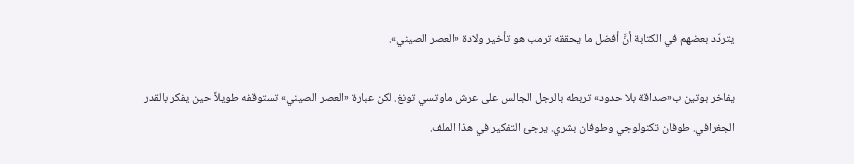يتردّد بعضهم في الكتابة أنَّ أفضل ما يحققه ترمب هو تأخير ولادة «العصر الصيني».

يفاخر بوتين ب«صداقة بلا حدود» تربطه بالرجل الجالس على عرش ماوتسي تونغ. لكن عبارة «العصر الصيني» تستوقفه طويلاً حين يفكر بالقدر الجغرافي. طوفان تكنولوجي وطوفان بشري. يرجئ التفكير في هذا الملف.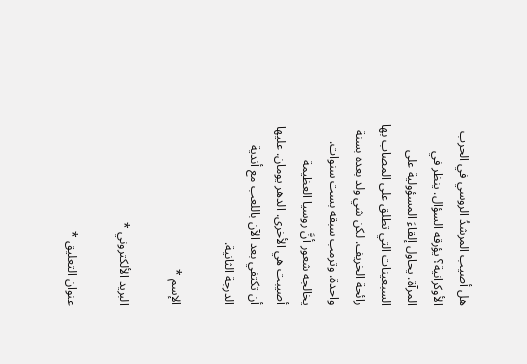هل أصيب المرشدُ الروسي في الحرب الأوكرانية؟ يؤرقه السؤال. ينظر في المرآة. يحاول إلقاءَ المسؤولية على السبعينات التي تطلق على المصاب بها رائحة الخريف. لكن شي ولد بعده بسنة واحدة. وترمب سبقه بست سنوات. يخالجه شعور أنَّ روسيا العظيمة أصيبت هي الأخرى. الدهر يومان. عليها أن تكتفي بعد الآن باللعب مع أندية الدرجة الثانية.

الإسم *

البريد الألكتروني *

عنوان التعليق *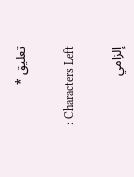تعليق *

: Characters Left

إلزامي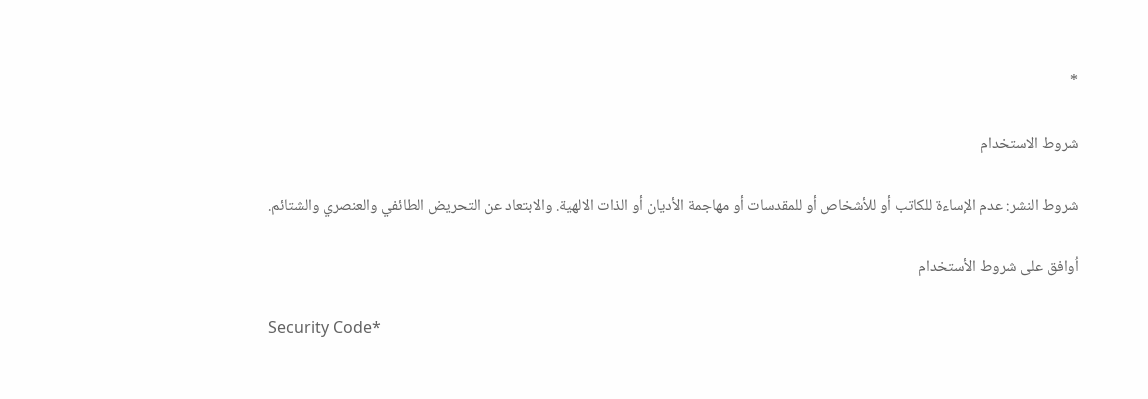*

شروط الاستخدام

شروط النشر: عدم الإساءة للكاتب أو للأشخاص أو للمقدسات أو مهاجمة الأديان أو الذات الالهية. والابتعاد عن التحريض الطائفي والعنصري والشتائم.

اُوافق على شروط الأستخدام

Security Code*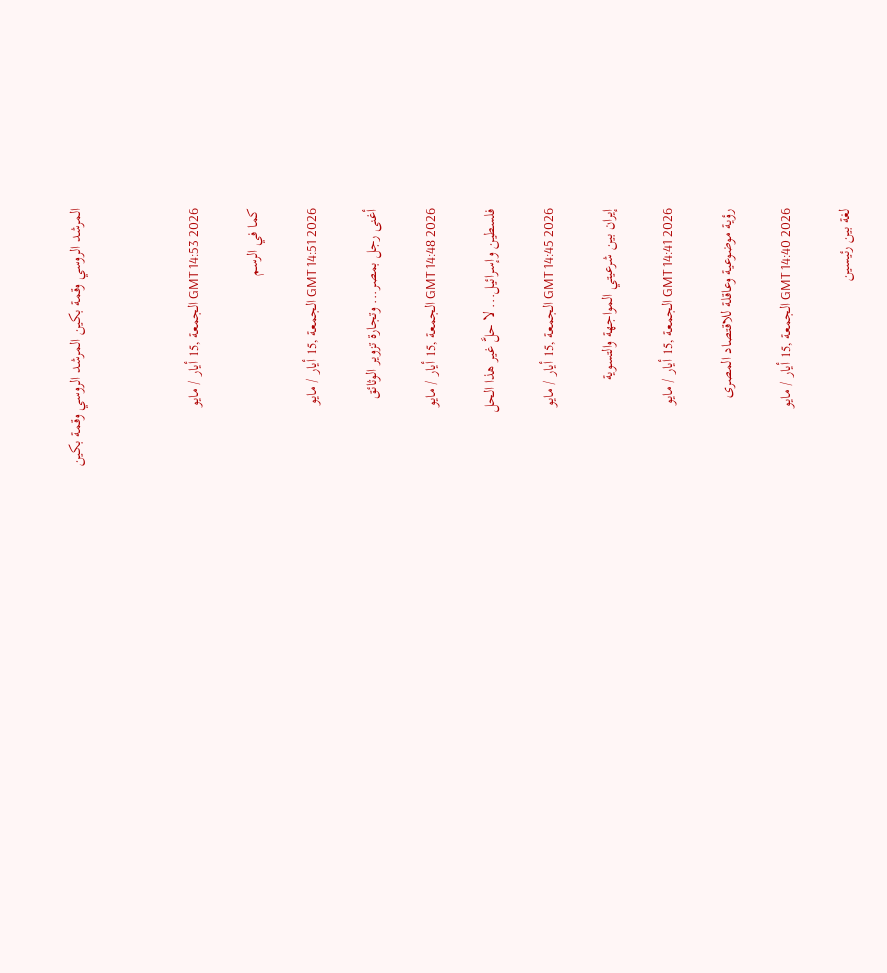المرشد الروسي وقمة بكين المرشد الروسي وقمة بكين



GMT 14:53 2026 الجمعة ,15 أيار / مايو

كما في الرسم

GMT 14:51 2026 الجمعة ,15 أيار / مايو

أغنى رجل بمصر... وتجارة تزوير الوثائق

GMT 14:48 2026 الجمعة ,15 أيار / مايو

فلسطين وإسرائيل... لا حلَّ غير هذا الحل

GMT 14:45 2026 الجمعة ,15 أيار / مايو

إيران بين شرعيتي المواجهة والتسوية

GMT 14:41 2026 الجمعة ,15 أيار / مايو

رؤية موضوعية وعاقلة للاقتصاد المصرى

GMT 14:40 2026 الجمعة ,15 أيار / مايو

لغة بين رئيسين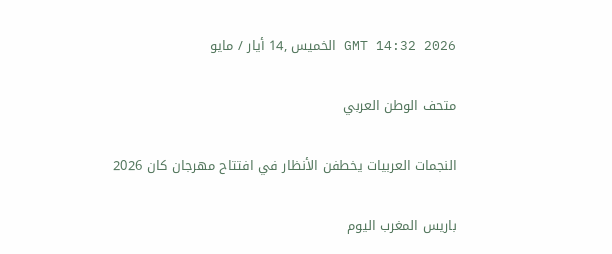GMT 14:32 2026 الخميس ,14 أيار / مايو

متحف الوطن العربي

النجمات العربيات يخطفن الأنظار في افتتاح مهرجان كان 2026

باريس المغرب اليوم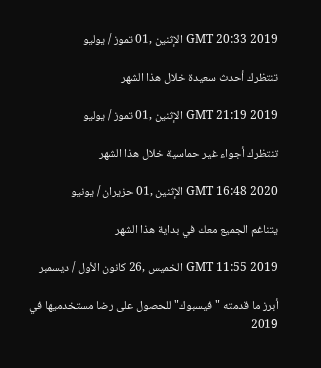GMT 20:33 2019 الإثنين ,01 تموز / يوليو

تنتظرك أحدث سعيدة خلال هذا الشهر

GMT 21:19 2019 الإثنين ,01 تموز / يوليو

تنتظرك أجواء غير حماسية خلال هذا الشهر

GMT 16:48 2020 الإثنين ,01 حزيران / يونيو

يتناغم الجميع معك في بداية هذا الشهر

GMT 11:55 2019 الخميس ,26 كانون الأول / ديسمبر

أبرز ما قدمته "فيسبوك" للحصول على رضا مستخدميها في 2019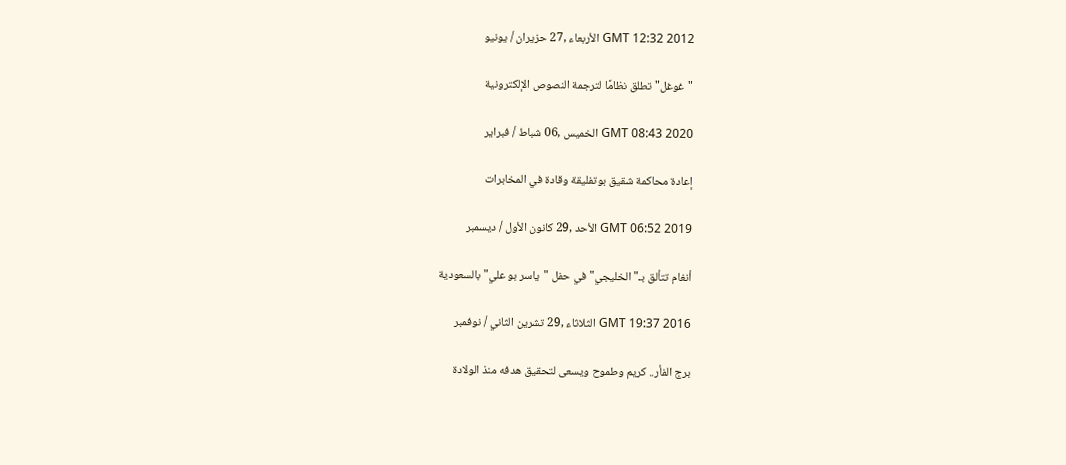GMT 12:32 2012 الأربعاء ,27 حزيران / يونيو

"غوغل" تطلق نظامًا لترجمة النصوص الإلكترونية

GMT 08:43 2020 الخميس ,06 شباط / فبراير

إعادة محاكمة شقيق بوتفليقة وقادة في المخابرات

GMT 06:52 2019 الأحد ,29 كانون الأول / ديسمبر

أنغام تتألق بـ"الخليجي" في حفل "ياسر بو علي" بالسعودية

GMT 19:37 2016 الثلاثاء ,29 تشرين الثاني / نوفمبر

برج الفأر.. كريم وطموح ويسعى لتحقيق هدفه منذ الولادة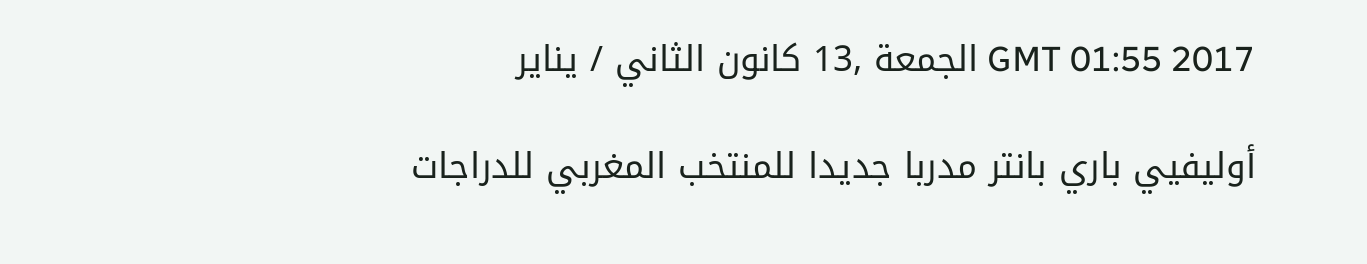GMT 01:55 2017 الجمعة ,13 كانون الثاني / يناير

أوليفيي باري بانتر مدربا جديدا للمنتخب المغربي للدراجات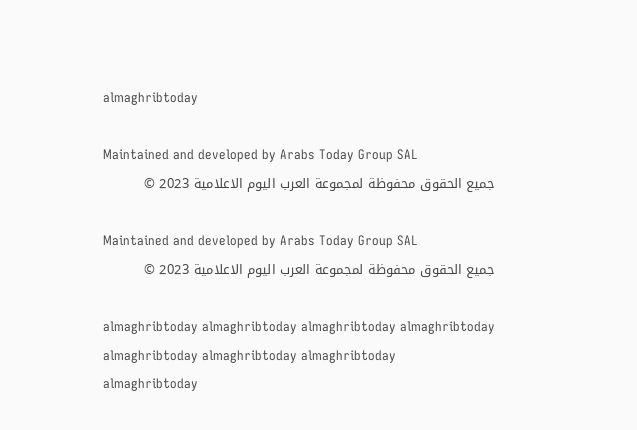almaghribtoday

Maintained and developed by Arabs Today Group SAL
جميع الحقوق محفوظة لمجموعة العرب اليوم الاعلامية 2023 ©

Maintained and developed by Arabs Today Group SAL
جميع الحقوق محفوظة لمجموعة العرب اليوم الاعلامية 2023 ©

almaghribtoday almaghribtoday almaghribtoday almaghribtoday
almaghribtoday almaghribtoday almaghribtoday
almaghribtoday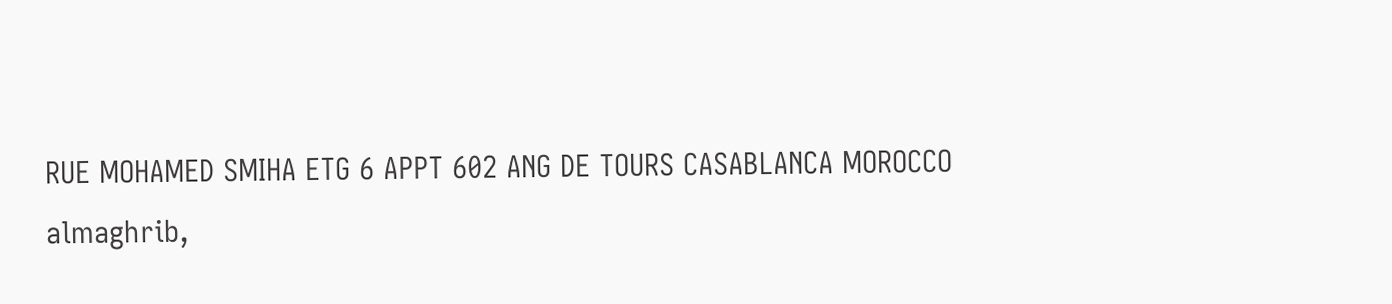RUE MOHAMED SMIHA ETG 6 APPT 602 ANG DE TOURS CASABLANCA MOROCCO
almaghrib,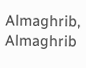Almaghrib, Almaghrib